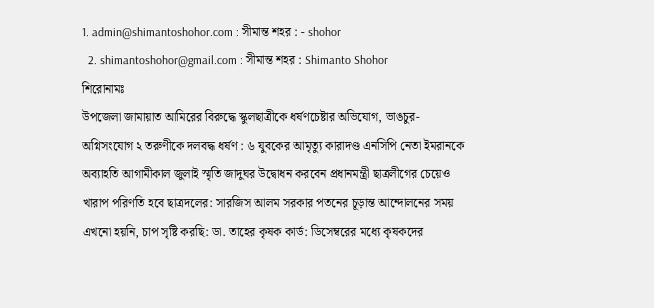1. admin@shimantoshohor.com : সীমান্ত শহর : - shohor
  2. shimantoshohor@gmail.com : সীমান্ত শহর : Shimanto Shohor
শিরোনামঃ
উপজেলা জামায়াত আমিরের বিরুদ্ধে স্কুলছাত্রীকে ধর্ষণচেষ্টার অভিযোগ, ভাঙচুর-অগ্নিসংযোগ ২ তরুণীকে দলবদ্ধ ধর্ষণ : ৬ যুবকের আমৃত্যু কারাদণ্ড এনসিপি নেতা ইমরানকে অব্যাহতি আগামীকাল জুলাই স্মৃতি জাদুঘর উদ্বোধন করবেন প্রধানমন্ত্রী ছাত্রলীগের চেয়েও খারাপ পরিণতি হবে ছাত্রদলের: সারজিস আলম সরকার পতনের চূড়ান্ত আন্দোলনের সময় এখনো হয়নি, চাপ সৃষ্টি করছি: ডা. তাহের কৃষক কার্ড: ডিসেম্বরের মধ্যে কৃষকদের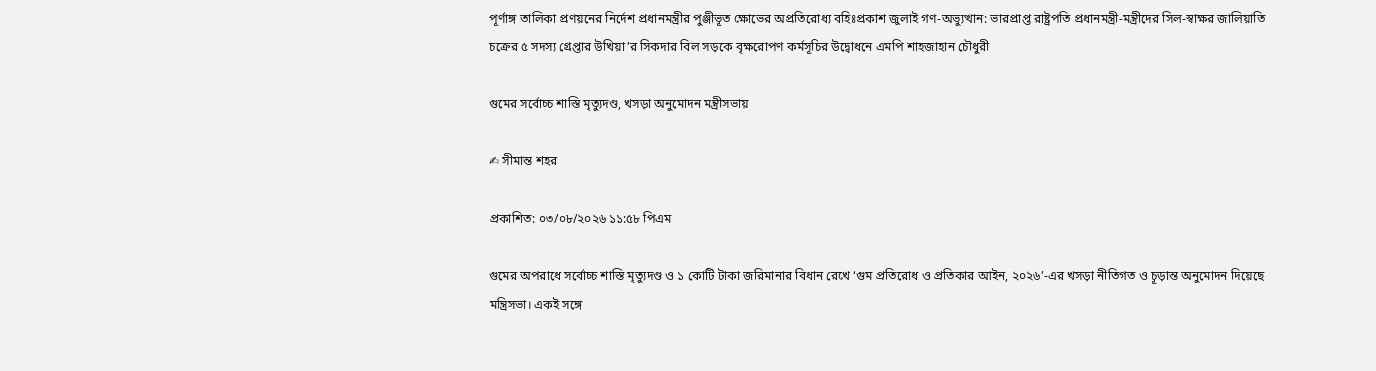পূর্ণাঙ্গ তালিকা প্রণয়নের নির্দেশ প্রধানমন্ত্রীর পুঞ্জীভূত ক্ষোভের অপ্রতিরোধ্য বহিঃপ্রকাশ জুলাই গণ-অভ্যুত্থান: ভারপ্রাপ্ত রাষ্ট্রপতি প্রধানমন্ত্রী-মন্ত্রীদের সিল-স্বাক্ষর জালিয়াতি চক্রের ৫ সদস্য গ্রেপ্তার উখিয়া’র সিকদার বিল সড়কে বৃক্ষরোপণ কর্মসূচির উদ্বোধনে এমপি শাহজাহান চৌধুরী

গুমের সর্বোচ্চ শাস্তি মৃত্যুদণ্ড, খসড়া অনুমোদন মন্ত্রীসভায়

✍ সীমান্ত শহর

প্রকাশিত: ০৩/০৮/২০২৬ ১১:৫৮ পিএম

গুমের অপরাধে সর্বোচ্চ শাস্তি মৃত্যুদণ্ড ও ১ কোটি টাকা জরিমানার বিধান রেখে ‘গুম প্রতিরোধ ও প্রতিকার আইন, ২০২৬’-এর খসড়া নীতিগত ও চূড়ান্ত অনুমোদন দিয়েছে মন্ত্রিসভা। একই সঙ্গে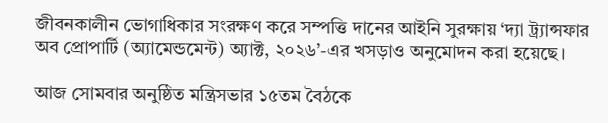জীবনকালীন ভোগাধিকার সংরক্ষণ করে সম্পত্তি দানের আইনি সুরক্ষায় ‘দ্যা ট্র্যান্সফার অব প্রোপার্টি (অ্যামেন্ডমেন্ট) অ্যাক্ট, ২০২৬’-এর খসড়াও অনুমোদন করা হয়েছে।

আজ সোমবার অনুষ্ঠিত মন্ত্রিসভার ১৫তম বৈঠকে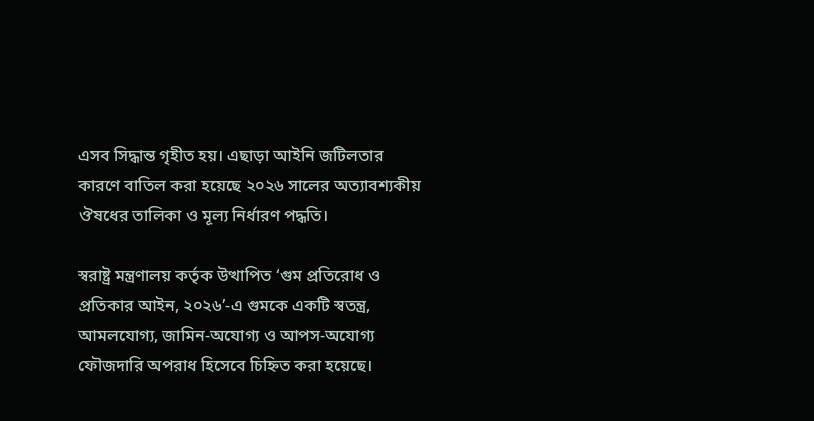এসব সিদ্ধান্ত গৃহীত হয়। এছাড়া আইনি জটিলতার কারণে বাতিল করা হয়েছে ২০২৬ সালের অত্যাবশ্যকীয় ঔষধের তালিকা ও মূল্য নির্ধারণ পদ্ধতি।

স্বরাষ্ট্র মন্ত্রণালয় কর্তৃক উত্থাপিত ‘গুম প্রতিরোধ ও প্রতিকার আইন, ২০২৬’-এ গুমকে একটি স্বতন্ত্র, আমলযোগ্য, জামিন-অযোগ্য ও আপস-অযোগ্য ফৌজদারি অপরাধ হিসেবে চিহ্নিত করা হয়েছে।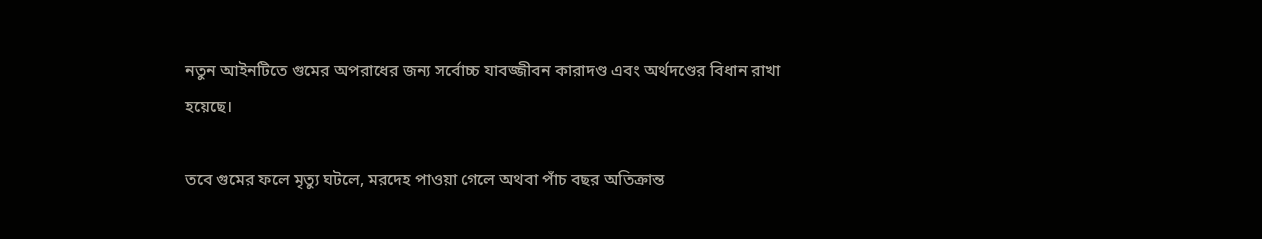নতুন আইনটিতে গুমের অপরাধের জন্য সর্বোচ্চ যাবজ্জীবন কারাদণ্ড এবং অর্থদণ্ডের বিধান রাখা হয়েছে।

তবে গুমের ফলে মৃত্যু ঘটলে, মরদেহ পাওয়া গেলে অথবা পাঁচ বছর অতিক্রান্ত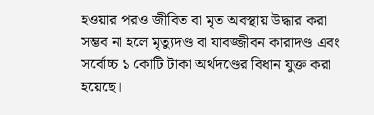হওয়ার পরও জীবিত বা মৃত অবস্থায় উদ্ধার করা সম্ভব না হলে মৃত্যুদণ্ড বা যাবজ্জীবন কারাদণ্ড এবং সর্বোচ্চ ১ কোটি টাকা অর্থদণ্ডের বিধান যুক্ত করা হয়েছে।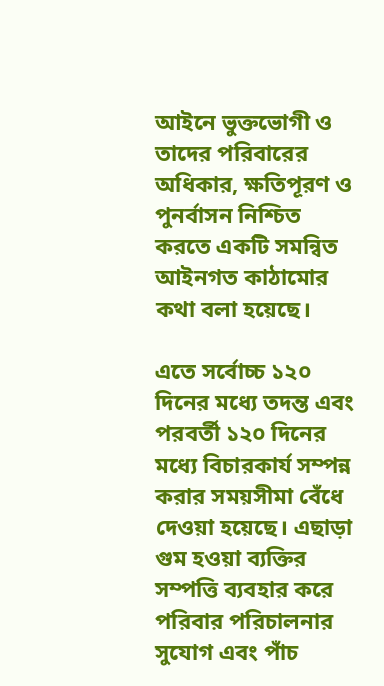আইনে ভুক্তভোগী ও তাদের পরিবারের অধিকার, ক্ষতিপূরণ ও পুনর্বাসন নিশ্চিত করতে একটি সমন্বিত আইনগত কাঠামোর কথা বলা হয়েছে।

এতে সর্বোচ্চ ১২০ দিনের মধ্যে তদন্ত এবং পরবর্তী ১২০ দিনের মধ্যে বিচারকার্য সম্পন্ন করার সময়সীমা বেঁধে দেওয়া হয়েছে। এছাড়া গুম হওয়া ব্যক্তির সম্পত্তি ব্যবহার করে পরিবার পরিচালনার সুযোগ এবং পাঁচ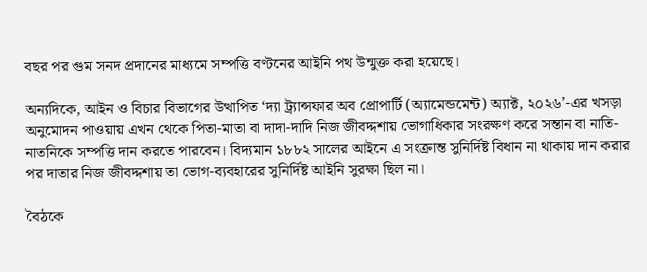বছর পর গুম সনদ প্রদানের মাধ্যমে সম্পত্তি বণ্টনের আইনি পথ উন্মুক্ত করা হয়েছে।

অন্যদিকে, আইন ও বিচার বিভাগের উত্থাপিত ‘দ্যা ট্র্যান্সফার অব প্রোপার্টি (অ্যামেন্ডমেন্ট) অ্যাক্ট, ২০২৬’-এর খসড়া অনুমোদন পাওয়ায় এখন থেকে পিতা-মাতা বা দাদা-দাদি নিজ জীবদ্দশায় ভোগাধিকার সংরক্ষণ করে সন্তান বা নাতি-নাতনিকে সম্পত্তি দান করতে পারবেন। বিদ্যমান ১৮৮২ সালের আইনে এ সংক্রান্ত সুনির্দিষ্ট বিধান না থাকায় দান করার পর দাতার নিজ জীবদ্দশায় তা ভোগ-ব্যবহারের সুনির্দিষ্ট আইনি সুরক্ষা ছিল না।

বৈঠকে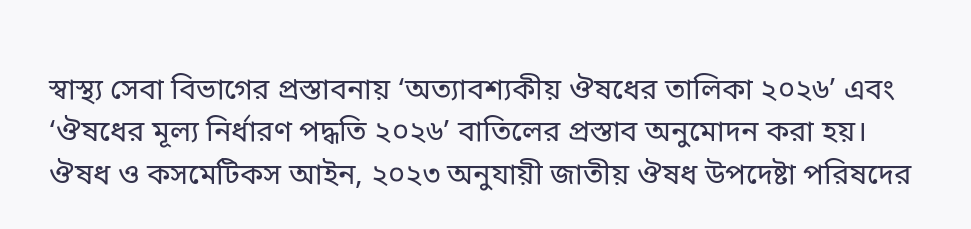স্বাস্থ্য সেবা বিভাগের প্রস্তাবনায় ‘অত্যাবশ্যকীয় ঔষধের তালিকা ২০২৬’ এবং ‘ঔষধের মূল্য নির্ধারণ পদ্ধতি ২০২৬’ বাতিলের প্রস্তাব অনুমোদন করা হয়। ঔষধ ও কসমেটিকস আইন, ২০২৩ অনুযায়ী জাতীয় ঔষধ উপদেষ্টা পরিষদের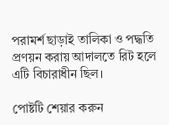পরামর্শ ছাড়াই তালিকা ও পদ্ধতি প্রণয়ন করায় আদালতে রিট হলে এটি বিচারাধীন ছিল।

পোষ্টটি শেয়ার করুন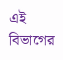এই বিভাগের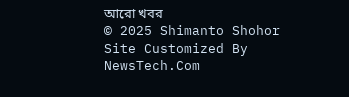আরো খবর
© 2025 Shimanto Shohor
Site Customized By NewsTech.Com